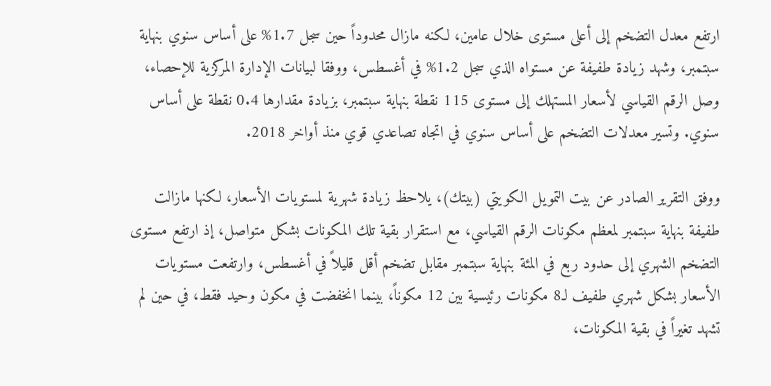ارتفع معدل التضخم إلى أعلى مستوى خلال عامين، لكنه مازال محدوداً حين سجل 1.7% على أساس سنوي بنهاية سبتمبر، وشهد زيادة طفيفة عن مستواه الذي سجل 1.2% في أغسطس، ووفقا لبيانات الإدارة المركزية للإحصاء، وصل الرقم القياسي لأسعار المستهلك إلى مستوى 115 نقطة بنهاية سبتمبر، بزيادة مقدارها 0.4 نقطة على أساس سنوي. وتسير معدلات التضخم على أساس سنوي في اتجاه تصاعدي قوي منذ أواخر 2018.

ووفق التقرير الصادر عن بيت التمويل الكويتي (بيتك)، يلاحظ زيادة شهرية لمستويات الأسعار، لكنها مازالت طفيفة بنهاية سبتمبر لمعظم مكونات الرقم القياسي، مع استقرار بقية تلك المكونات بشكل متواصل، إذ ارتفع مستوى التضخم الشهري إلى حدود ربع في المئة بنهاية سبتمبر مقابل تضخم أقل قليلاً في أغسطس، وارتفعت مستويات الأسعار بشكل شهري طفيف لـ8 مكونات رئيسية بين 12 مكوناً، بينما انخفضت في مكون وحيد فقط، في حين لم تشهد تغيراً في بقية المكونات،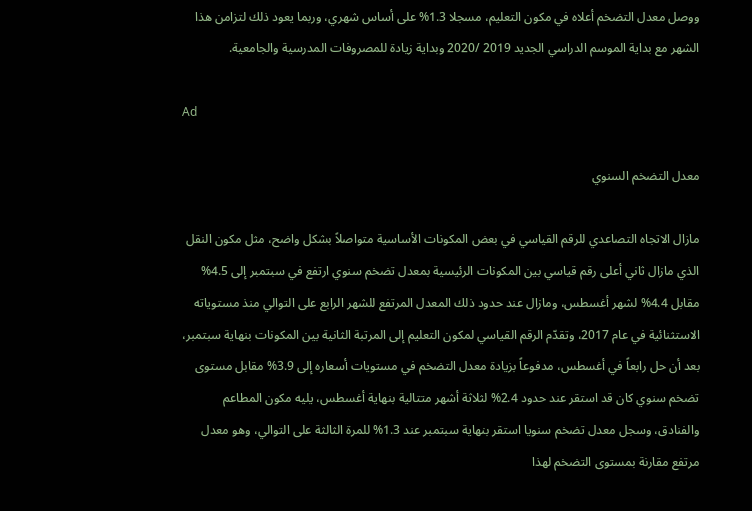ووصل معدل التضخم أعلاه في مكون التعليم، مسجلا 1.3% على أساس شهري، وربما يعود ذلك لتزامن هذا الشهر مع بداية الموسم الدراسي الجديد 2019 /2020 وبداية زيادة للمصروفات المدرسية والجامعية.

Ad

معدل التضخم السنوي

مازال الاتجاه التصاعدي للرقم القياسي في بعض المكونات الأساسية متواصلاً بشكل واضح، مثل مكون النقل الذي مازال ثاني أعلى رقم قياسي بين المكونات الرئيسية بمعدل تضخم سنوي ارتفع في سبتمبر إلى 4.5% مقابل 4.4% لشهر أغسطس، ومازال عند حدود ذلك المعدل المرتفع للشهر الرابع على التوالي منذ مستوياته الاستثنائية في عام 2017، وتقدّم الرقم القياسي لمكون التعليم إلى المرتبة الثانية بين المكونات بنهاية سبتمبر، بعد أن حل رابعاً في أغسطس، مدفوعاً بزيادة معدل التضخم في مستويات أسعاره إلى 3.9% مقابل مستوى تضخم سنوي كان قد استقر عند حدود 2.4% لثلاثة أشهر متتالية بنهاية أغسطس، يليه مكون المطاعم والفنادق، وسجل معدل تضخم سنويا استقر بنهاية سبتمبر عند 1.3% للمرة الثالثة على التوالي، وهو معدل مرتفع مقارنة بمستوى التضخم لهذا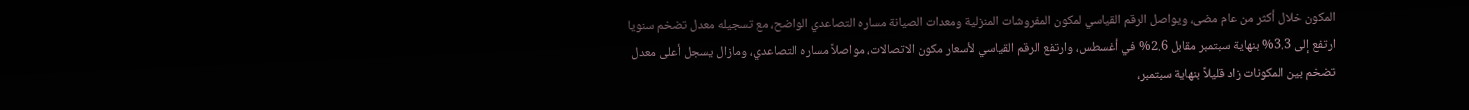المكون خلال أكثر من عام مضى، ويواصل الرقم القياسي لمكون المفروشات المنزلية ومعدات الصيانة مساره التصاعدي الواضح، مع تسجيله معدل تضخم سنويا ارتفع إلى 3.3% بنهاية سبتمبر مقابل 2.6% في أغسطس، وارتفع الرقم القياسي لأسعار مكون الاتصالات، مواصلاً مساره التصاعدي، ومازال يسجل أعلى معدل تضخم بين المكونات زاد قليلاً بنهاية سبتمبر،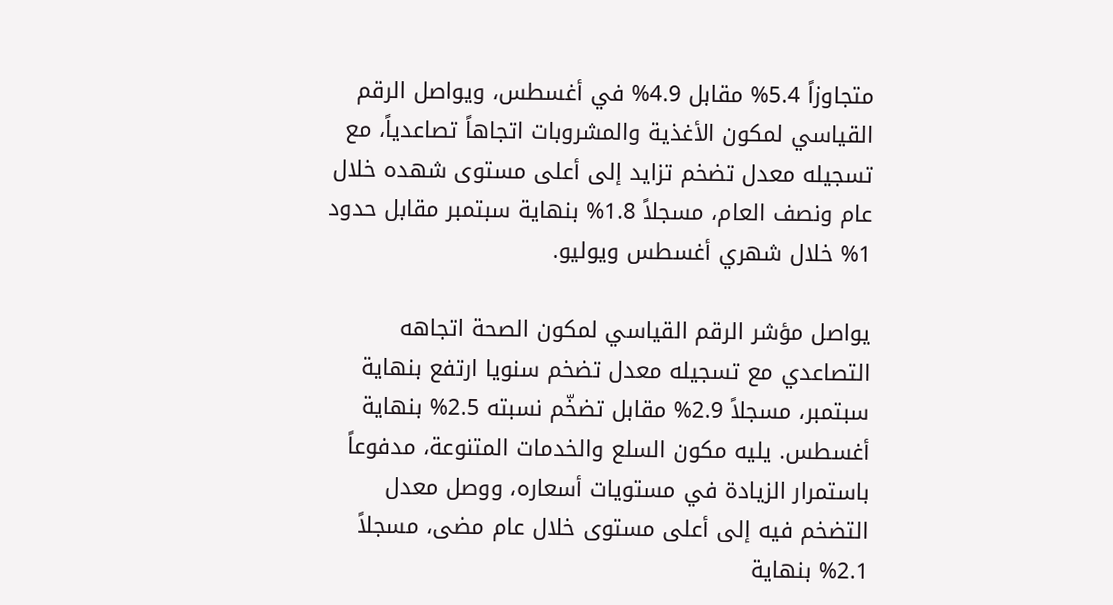متجاوزاً 5.4% مقابل 4.9% في أغسطس، ويواصل الرقم القياسي لمكون الأغذية والمشروبات اتجاهاً تصاعدياً، مع تسجيله معدل تضخم تزايد إلى أعلى مستوى شهده خلال عام ونصف العام، مسجلاً 1.8% بنهاية سبتمبر مقابل حدود 1% خلال شهري أغسطس ويوليو.

يواصل مؤشر الرقم القياسي لمكون الصحة اتجاهه التصاعدي مع تسجيله معدل تضخم سنويا ارتفع بنهاية سبتمبر، مسجلاً 2.9% مقابل تضخّم نسبته 2.5% بنهاية أغسطس. يليه مكون السلع والخدمات المتنوعة، مدفوعاً باستمرار الزيادة في مستويات أسعاره، ووصل معدل التضخم فيه إلى أعلى مستوى خلال عام مضى، مسجلاً 2.1% بنهاية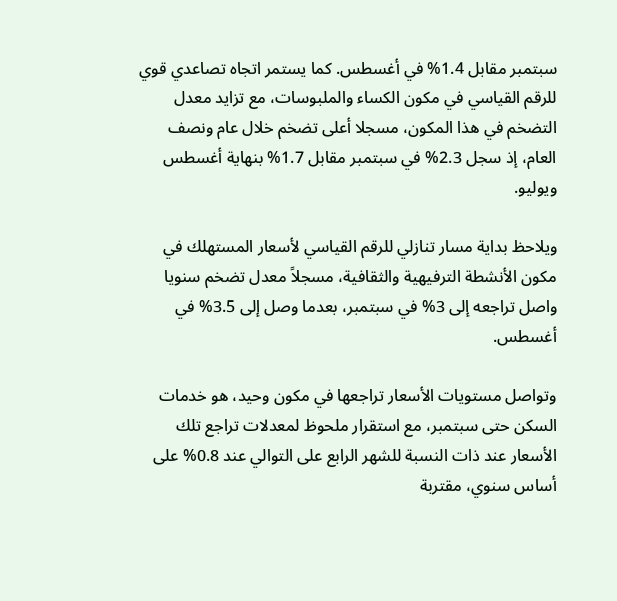سبتمبر مقابل 1.4% في أغسطس. كما يستمر اتجاه تصاعدي قوي للرقم القياسي في مكون الكساء والملبوسات، مع تزايد معدل التضخم في هذا المكون، مسجلا أعلى تضخم خلال عام ونصف العام، إذ سجل 2.3% في سبتمبر مقابل 1.7% بنهاية أغسطس ويوليو.

ويلاحظ بداية مسار تنازلي للرقم القياسي لأسعار المستهلك في مكون الأنشطة الترفيهية والثقافية، مسجلاً معدل تضخم سنويا واصل تراجعه إلى 3% في سبتمبر، بعدما وصل إلى 3.5% في أغسطس.

وتواصل مستويات الأسعار تراجعها في مكون وحيد، هو خدمات السكن حتى سبتمبر، مع استقرار ملحوظ لمعدلات تراجع تلك الأسعار عند ذات النسبة للشهر الرابع على التوالي عند 0.8% على أساس سنوي، مقتربة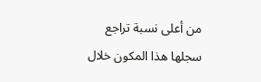من أعلى نسبة تراجع سجلها هذا المكون خلال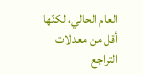العام الحالي، لكنّها أقل من معدلات التراجع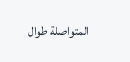المتواصلة طوال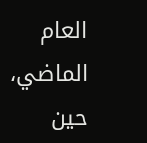العام الماضي، حين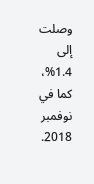وصلت إلى 1.4%، كما في نوفمبر 2018.